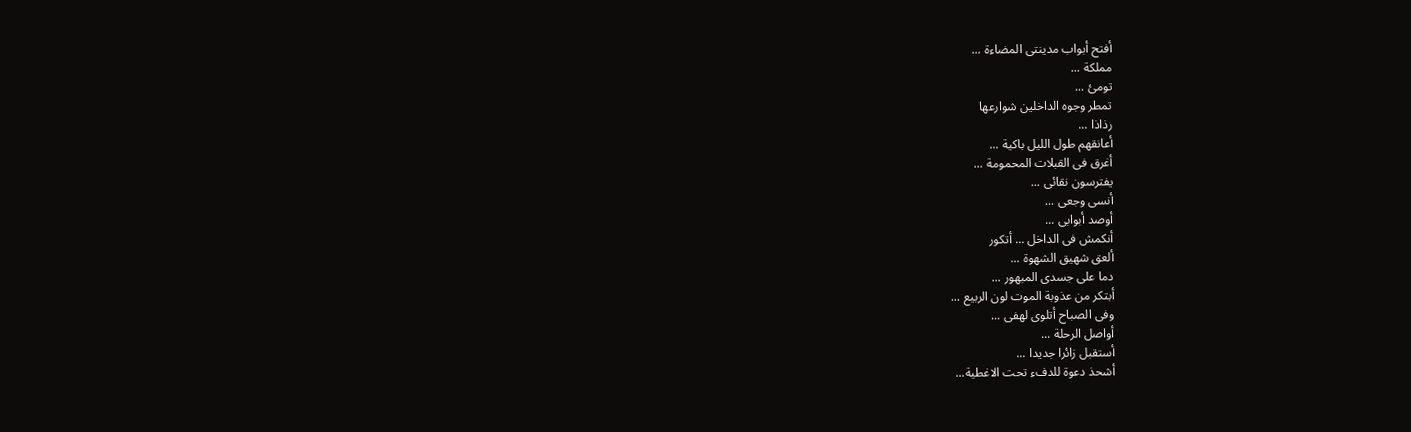أفتح أبواب مدينتى المضاءة ...
مملكة ...
تومئ ...
تمطر وجوه الداخلين شوارعها
رذاذا ...
أعانقهم طول الليل باكية ...
أغرق فى القبلات المحمومة ...
يفترسون نقائى ...
أنسى وجعى ...
أوصد أبوابى ...
أنكمش فى الداخل ... أتكور
ألعق شهيق الشهوة ...
دما على جسدى المبهور ...
أبتكر من عذوبة الموت لون الربيع ...
وفى الصباح أتلوى لهفى ...
أواصل الرحلة ...
أستقبل زائرا جديدا ...
أشحذ دعوة للدفء تحت الاغطية...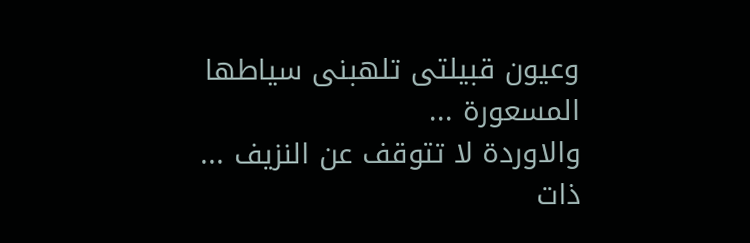وعيون قبيلتى تلهبنى سياطها
المسعورة ...
والاوردة لا تتوقف عن النزيف ...
ذات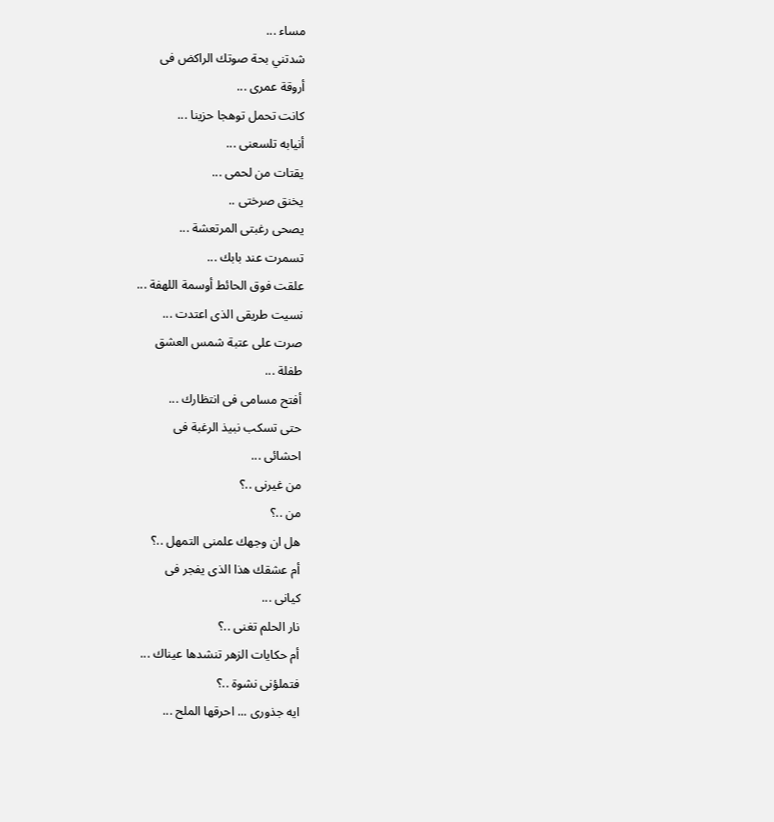مساء ...
شدتني بحة صوتك الراكض فى
أروقة عمرى ...
كانت تحمل توهجا حزينا ...
أنيابه تلسعنى ...
يقتات من لحمى ...
يخنق صرختى ..
يصحى رغبتى المرتعشة ...
تسمرت عند بابك ...
علقت فوق الحائط أوسمة اللهفة ...
نسيت طريقى الذى اعتدت ...
صرت على عتبة شمس العشق
طفلة ...
أفتح مسامى فى انتظارك ...
حتى تسكب نبيذ الرغبة فى
احشائى ...
من غيرنى ..؟
من ..؟
هل ان وجهك علمنى التمهل ..؟
أم عشقك هذا الذى يفجر فى
كيانى ...
نار الحلم تغنى ..؟
أم حكايات الزهر تنشدها عيناك ...
فتملؤنى نشوة ..؟
ايه جذورى ... احرقها الملح ...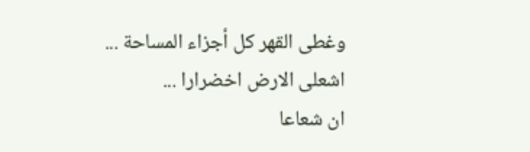وغطى القهر كل أجزاء المساحة ...
اشعلى الارض اخضرارا ...
ان شعاعا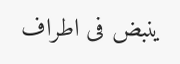ينبض فى اطراف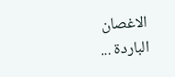الاغصان
الباردة ...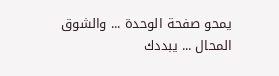يمحو صفحة الوحدة ... والشوق
المحال ... يبددك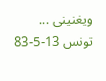ويغنينى ...
تونس 13-5-83